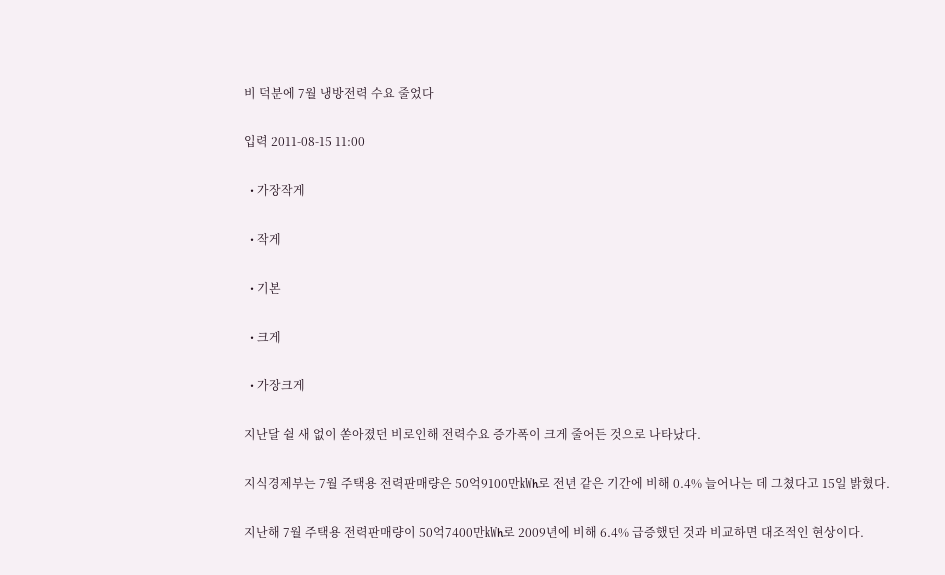비 덕분에 7월 냉방전력 수요 줄었다

입력 2011-08-15 11:00

  • 가장작게

  • 작게

  • 기본

  • 크게

  • 가장크게

지난달 쉴 새 없이 쏟아졌던 비로인해 전력수요 증가폭이 크게 줄어든 것으로 나타났다.

지식경제부는 7월 주택용 전력판매량은 50억9100만㎾h로 전년 같은 기간에 비해 0.4% 늘어나는 데 그쳤다고 15일 밝혔다.

지난해 7월 주택용 전력판매량이 50억7400만㎾h로 2009년에 비해 6.4% 급증했던 것과 비교하면 대조적인 현상이다.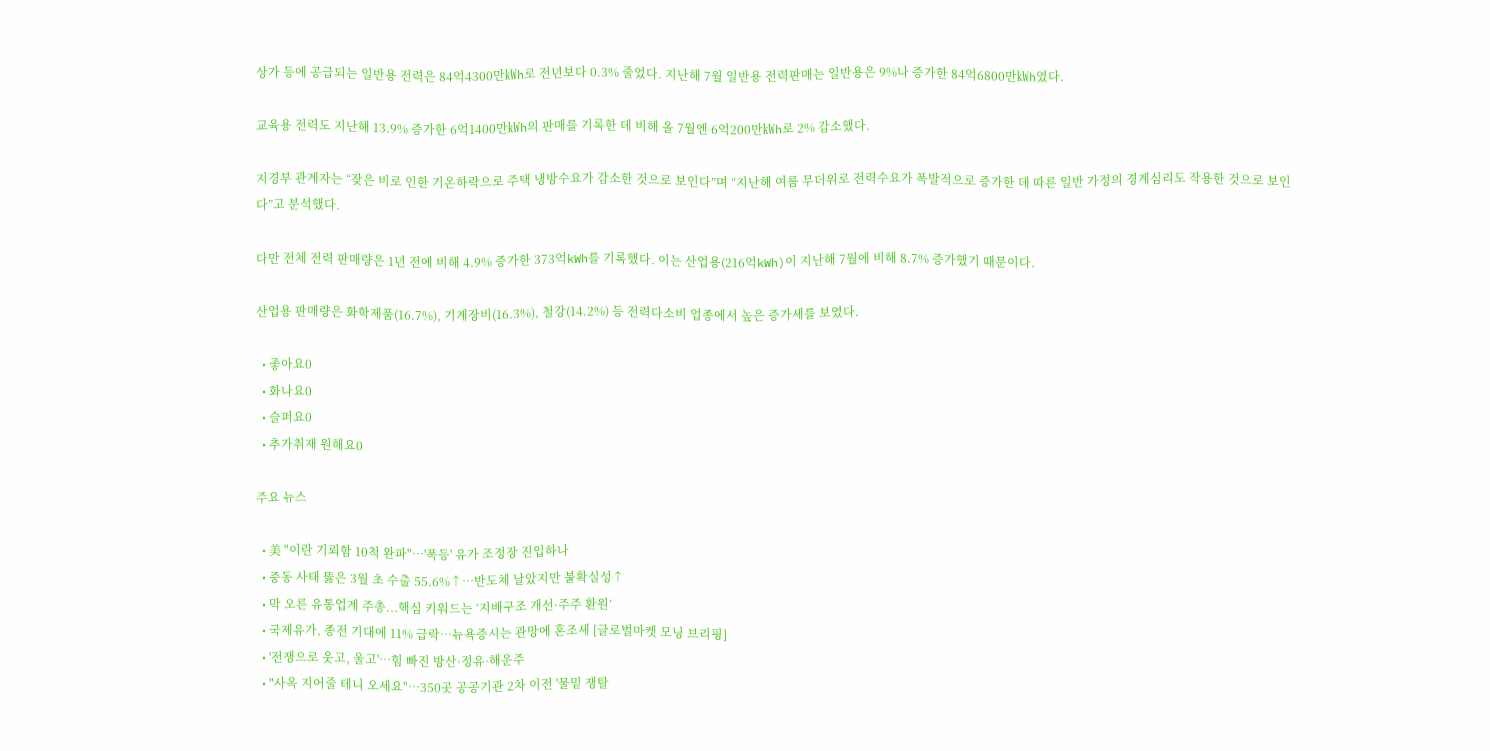상가 등에 공급되는 일반용 전력은 84억4300만㎾h로 전년보다 0.3% 줄었다. 지난해 7월 일반용 전력판매는 일반용은 9%나 증가한 84억6800만㎾h였다.

교육용 전력도 지난해 13.9% 증가한 6억1400만㎾h의 판매를 기록한 데 비해 올 7월엔 6억200만㎾h로 2% 감소했다.

지경부 관계자는 “잦은 비로 인한 기온하락으로 주택 냉방수요가 감소한 것으로 보인다”며 “지난해 여름 무더위로 전력수요가 폭발적으로 증가한 데 따른 일반 가정의 경계심리도 작용한 것으로 보인다”고 분석했다.

다만 전체 전력 판매량은 1년 전에 비해 4.9% 증가한 373억kWh를 기록했다. 이는 산업용(216억kWh)이 지난해 7월에 비해 8.7% 증가했기 때문이다.

산업용 판매량은 화학제품(16.7%), 기계장비(16.3%), 철강(14.2%) 등 전력다소비 업종에서 높은 증가세를 보였다.

  • 좋아요0
  • 화나요0
  • 슬퍼요0
  • 추가취재 원해요0

주요 뉴스

  • 美 "이란 기뢰함 10척 완파"…'폭등' 유가 조정장 진입하나
  • 중동 사태 뚫은 3월 초 수출 55.6%↑⋯반도체 날았지만 불확실성↑
  • 막 오른 유통업계 주총...핵심 키워드는 ‘지배구조 개선·주주 환원’
  • 국제유가, 종전 기대에 11% 급락…뉴욕증시는 관망에 혼조세 [글로벌마켓 모닝 브리핑]
  • '전쟁으로 웃고, 울고'…힘 빠진 방산·정유·해운주
  • "사옥 지어줄 테니 오세요"⋯350곳 공공기관 2차 이전 '물밑 쟁탈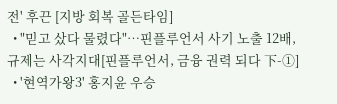전' 후끈 [지방 회복 골든타임]
  • "믿고 샀다 물렸다"…핀플루언서 사기 노출 12배, 규제는 사각지대[핀플루언서, 금융 권력 되다 下-①]
  • '현역가왕3' 홍지윤 우승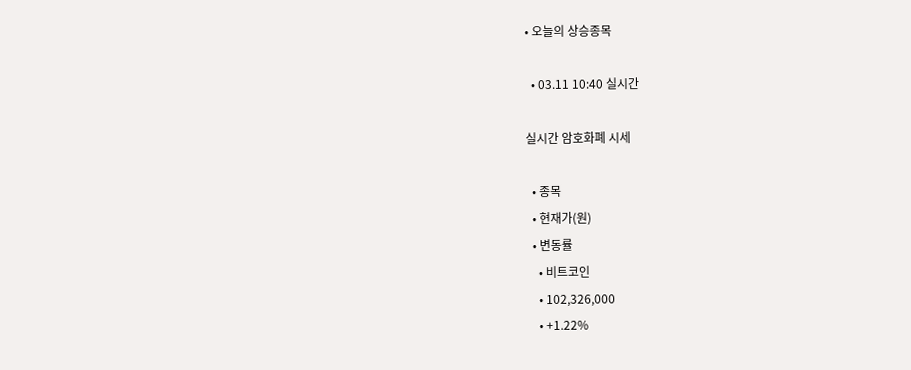• 오늘의 상승종목

  • 03.11 10:40 실시간

실시간 암호화폐 시세

  • 종목
  • 현재가(원)
  • 변동률
    • 비트코인
    • 102,326,000
    • +1.22%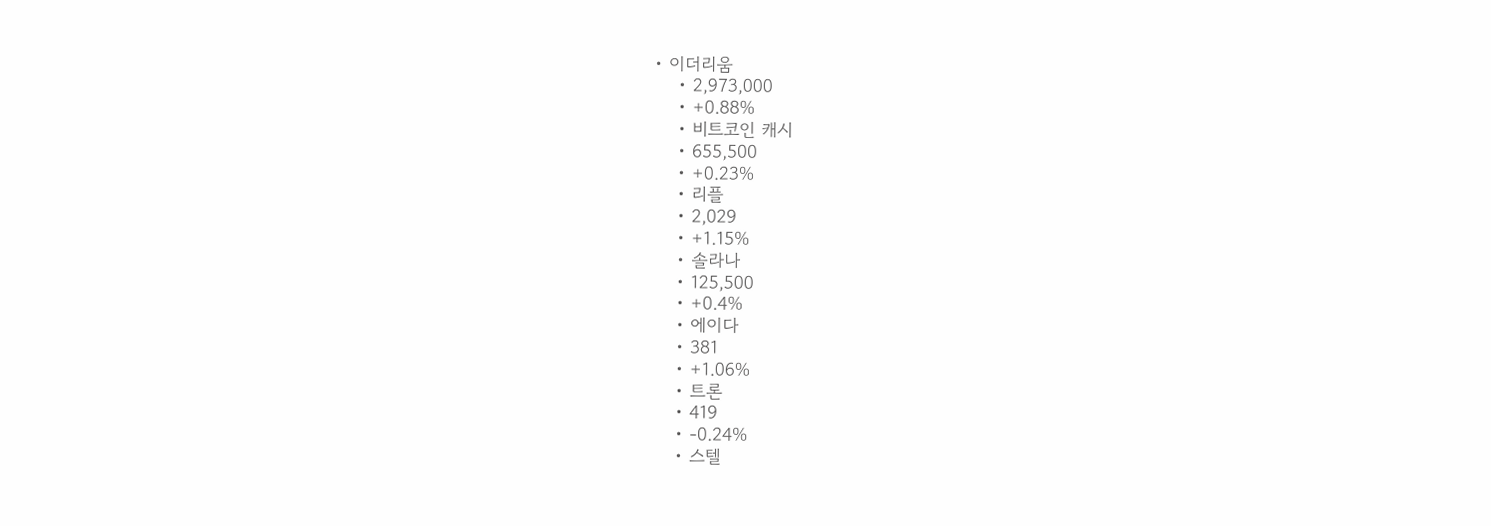• 이더리움
    • 2,973,000
    • +0.88%
    • 비트코인 캐시
    • 655,500
    • +0.23%
    • 리플
    • 2,029
    • +1.15%
    • 솔라나
    • 125,500
    • +0.4%
    • 에이다
    • 381
    • +1.06%
    • 트론
    • 419
    • -0.24%
    • 스텔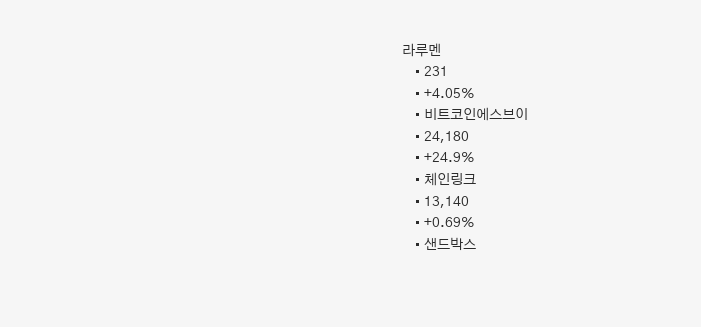라루멘
    • 231
    • +4.05%
    • 비트코인에스브이
    • 24,180
    • +24.9%
    • 체인링크
    • 13,140
    • +0.69%
    • 샌드박스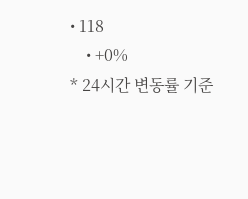• 118
    • +0%
* 24시간 변동률 기준